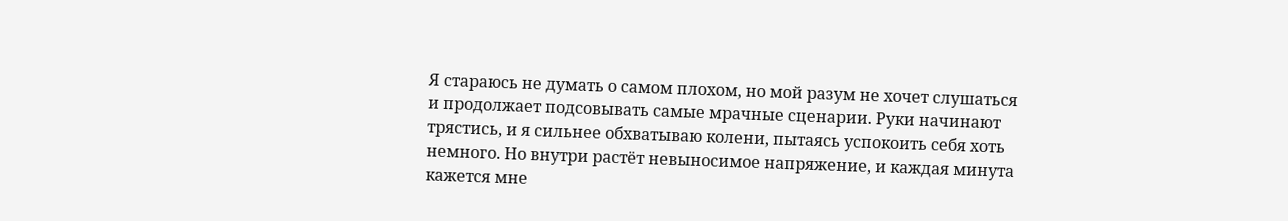Я стараюсь не думать о самом плохом, но мой разум не хочет слушаться и продолжает подсовывать самые мрачные сценарии. Руки начинают трястись, и я сильнее обхватываю колени, пытаясь успокоить себя хоть немного. Но внутри растёт невыносимое напряжение, и каждая минута кажется мне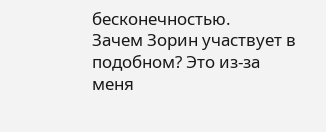бесконечностью.
Зачем Зорин участвует в подобном? Это из-за меня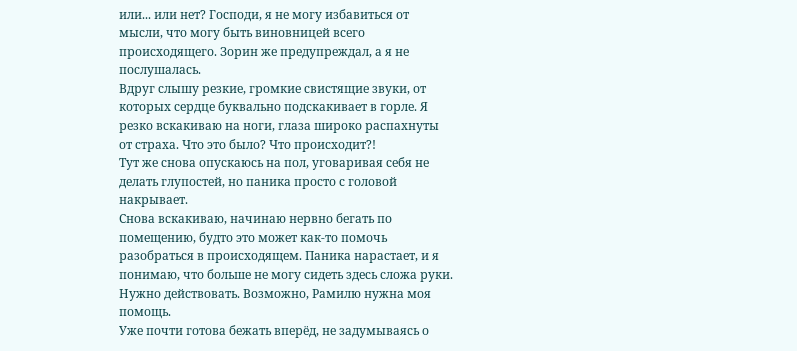или... или нет? Господи, я не могу избавиться от мысли, что могу быть виновницей всего происходящего. Зорин же предупреждал, а я не послушалась.
Вдруг слышу резкие, громкие свистящие звуки, от которых сердце буквально подскакивает в горле. Я резко вскакиваю на ноги, глаза широко распахнуты от страха. Что это было? Что происходит?!
Тут же снова опускаюсь на пол, уговаривая себя не делать глупостей, но паника просто с головой накрывает.
Снова вскакиваю, начинаю нервно бегать по помещению, будто это может как-то помочь разобраться в происходящем. Паника нарастает, и я понимаю, что больше не могу сидеть здесь сложа руки. Нужно действовать. Возможно, Рамилю нужна моя помощь.
Уже почти готова бежать вперёд, не задумываясь о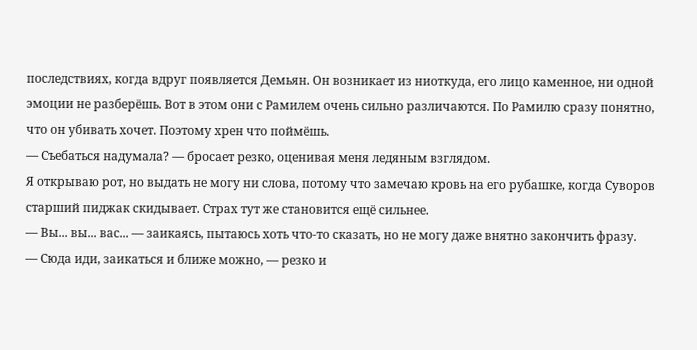последствиях, когда вдруг появляется Демьян. Он возникает из ниоткуда, его лицо каменное, ни одной эмоции не разберёшь. Вот в этом они с Рамилем очень сильно различаются. По Рамилю сразу понятно, что он убивать хочет. Поэтому хрен что поймёшь.
— Съебаться надумала? — бросает резко, оценивая меня ледяным взглядом.
Я открываю рот, но выдать не могу ни слова, потому что замечаю кровь на его рубашке, когда Суворов старший пиджак скидывает. Страх тут же становится ещё сильнее.
— Вы... вы... вас... — заикаясь, пытаюсь хоть что-то сказать, но не могу даже внятно закончить фразу.
— Сюда иди, заикаться и ближе можно, — резко и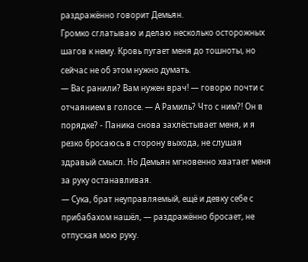раздражённо говорит Демьян.
Громко сглатываю и делаю несколько осторожных шагов к нему. Кровь пугает меня до тошноты, но сейчас не об этом нужно думать.
— Вас ранили? Вам нужен врач! — говорю почти с отчаянием в голосе. — А Рамиль? Что с ним?! Он в порядке? - Паника снова захлёстывает меня, и я резко бросаюсь в сторону выхода, не слушая здравый смысл. Но Демьян мгновенно хватает меня за руку останавливая.
— Сука, брат неуправляемый, ещё и девку себе с прибабахом нашёл, — раздражённо бросает, не отпуская мою руку.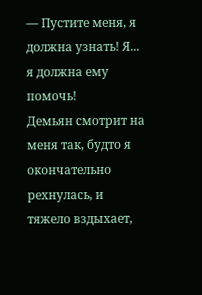— Пустите меня, я должна узнать! Я... я должна ему помочь!
Демьян смотрит на меня так, будто я окончательно рехнулась, и тяжело вздыхает,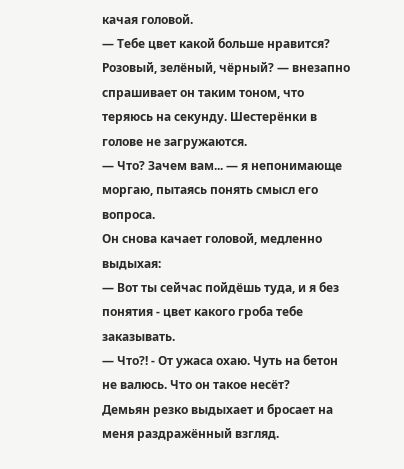качая головой.
— Тебе цвет какой больше нравится? Розовый, зелёный, чёрный? — внезапно спрашивает он таким тоном, что теряюсь на секунду. Шестерёнки в голове не загружаются.
— Что? Зачем вам... — я непонимающе моргаю, пытаясь понять смысл его вопроса.
Он снова качает головой, медленно выдыхая:
— Вот ты сейчас пойдёшь туда, и я без понятия - цвет какого гроба тебе заказывать.
— Что?! - От ужаса охаю. Чуть на бетон не валюсь. Что он такое несёт?
Демьян резко выдыхает и бросает на меня раздражённый взгляд.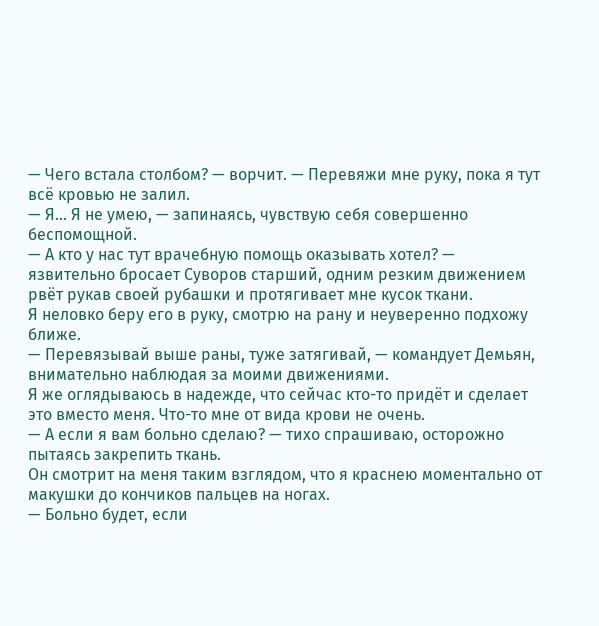— Чего встала столбом? — ворчит. — Перевяжи мне руку, пока я тут всё кровью не залил.
— Я... Я не умею, — запинаясь, чувствую себя совершенно беспомощной.
— А кто у нас тут врачебную помощь оказывать хотел? — язвительно бросает Суворов старший, одним резким движением рвёт рукав своей рубашки и протягивает мне кусок ткани.
Я неловко беру его в руку, смотрю на рану и неуверенно подхожу ближе.
— Перевязывай выше раны, туже затягивай, — командует Демьян, внимательно наблюдая за моими движениями.
Я же оглядываюсь в надежде, что сейчас кто-то придёт и сделает это вместо меня. Что-то мне от вида крови не очень.
— А если я вам больно сделаю? — тихо спрашиваю, осторожно пытаясь закрепить ткань.
Он смотрит на меня таким взглядом, что я краснею моментально от макушки до кончиков пальцев на ногах.
— Больно будет, если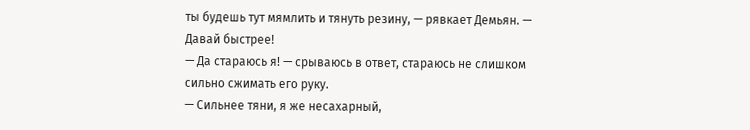ты будешь тут мямлить и тянуть резину, — рявкает Демьян. — Давай быстрее!
— Да стараюсь я! — срываюсь в ответ, стараюсь не слишком сильно сжимать его руку.
— Сильнее тяни, я же несахарный,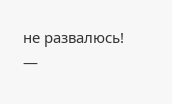не развалюсь! —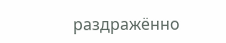раздражённо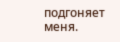подгоняет меня.